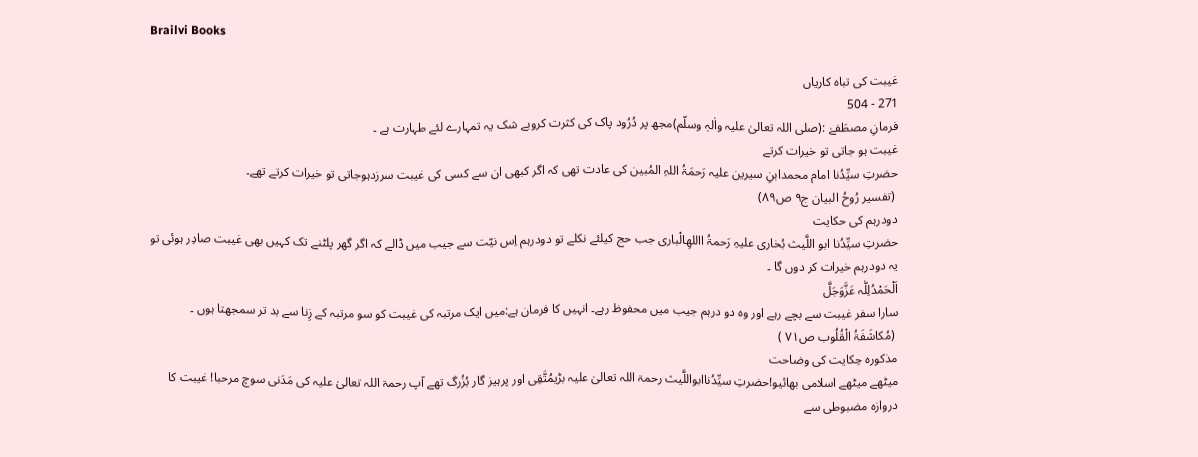Brailvi Books

غیبت کی تباہ کاریاں
271 - 504
فرمانِ مصطَفےٰ :(صلی اللہ تعالیٰ علیہ واٰلہٖ وسلّم)مجھ پر دُرُود پاک کی کثرت کروبے شک یہ تمہارے لئے طہارت ہے ۔
غیبت ہو جاتی تو خیرات کرتے
حضرتِ سیِّدُنا امام محمدابنِ سیرین علیہ رَحمَۃُ اللہِ المُبین کی عادت تھی کہ اگر کبھی ان سے کسی کی غیبت سرزدہوجاتی تو خیرات کرتے تھے۔
 (تفسیر رُوحُ البیان ج۹ ص۸۹)
دودرہم کی حکایت
حضرتِ سیِّدُنا ابو اللَّیث بُخاری علیہِ رَحمۃُ االلهِالْباری جب حج کیلئے نکلے تو دودرہم اِس نیّت سے جیب میں ڈالے کہ اگر گھر پلٹنے تک کہیں بھی غیبت صادِر ہوئی تو یہ دودرہم خیرات کر دوں گا ۔
اَلْحَمْدُلِلّٰہ عَزَّوَجَلَّ
سارا سفر غیبت سے بچے رہے اور وہ دو درہم جیب میں محفوظ رہے۔ انہیں کا فرمان ہے:میں ایک مرتبہ کی غیبت کو سو مرتبہ کے زِنا سے بد تر سمجھتا ہوں ۔
 (مُکاشَفَۃُ الْقُلُوب ص۷۱ )
مذکورہ حِکایت کی وضاحت
میٹھے میٹھے اسلامی بھائیو!حضرتِ سیِّدُناابواللَّیث رحمۃ اللہ تعالیٰ علیہ بڑیمُتَّقِی اور پرہیز گار بُزُرگ تھے آپ رحمۃ اللہ تعالیٰ علیہ کی مَدَنی سوچ مرحبا! غیبت کا دروازہ مضبوطی سے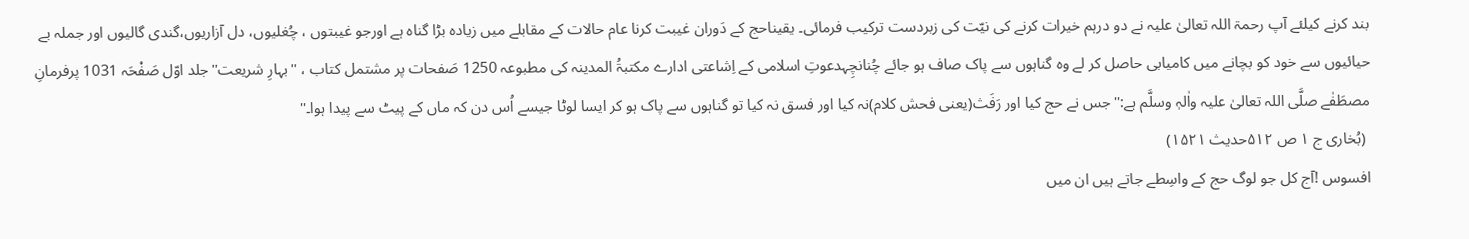بند کرنے کیلئے آپ رحمۃ اللہ تعالیٰ علیہ نے دو درہم خیرات کرنے کی نیّت کی زبردست ترکیب فرمائی۔ یقیناحج کے دَوران غیبت کرنا عام حالات کے مقابلے میں زیادہ بڑا گناہ ہے اورجو غیبتوں ، چُغلیوں، دل آزاریوں،گندی گالیوں اور جملہ بے حیائیوں سے خود کو بچانے میں کامیابی حاصل کر لے وہ گناہوں سے پاک صاف ہو جائے چُنانچِہدعوتِ اسلامی کے اِشاعتی ادارے مکتبۃُ المدینہ کی مطبوعہ 1250 صَفحات پر مشتمل کتاب ، ''بہارِ شریعت''جلد اوّل صَفْحَہ 1031 پرفرمانِ مصطَفٰے صلَّی اللہ تعالیٰ علیہ واٰلہٖ وسلَّم ہے:''جس نے حج کیا اور رَفَث(یعنی فحش کلام)نہ کیا اور فسق نہ کیا تو گناہوں سے پاک ہو کر ایسا لوٹا جیسے اُس دن کہ ماں کے پیٹ سے پیدا ہوا۔''
 (بُخاری ج ۱ ص ۵۱۲حدیث ۱۵۲۱)
افسوس !آج کل جو لوگ حج کے واسِطے جاتے ہیں ان میں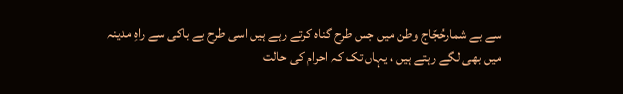سے بے شمارحُجّاج وطن میں جس طرح گناہ کرتے رہے ہیں اسی طرح بے باکی سے راہِ مدینہ میں بھی لگے رہتے ہیں ، یہاں تک کہ احرام کی حالت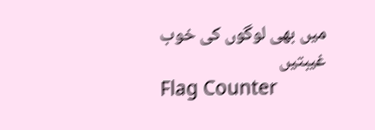میں بھی لوگوں کی خوب غیبتیں
Flag Counter